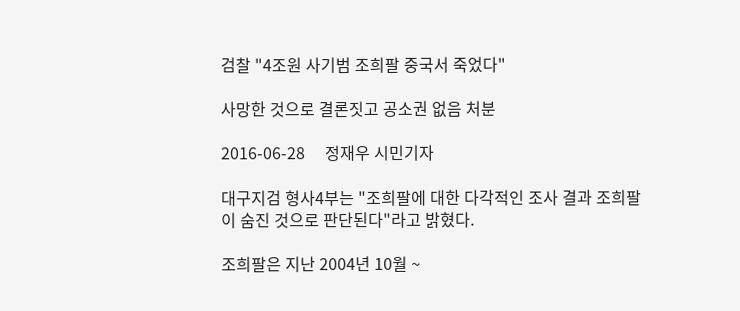검찰 "4조원 사기범 조희팔 중국서 죽었다"

사망한 것으로 결론짓고 공소권 없음 처분

2016-06-28     정재우 시민기자

대구지검 형사4부는 "조희팔에 대한 다각적인 조사 결과 조희팔이 숨진 것으로 판단된다"라고 밝혔다.

조희팔은 지난 2004년 10월 ~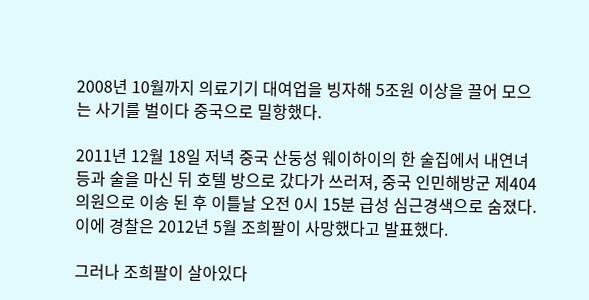2008년 10월까지 의료기기 대여업을 빙자해 5조원 이상을 끌어 모으는 사기를 벌이다 중국으로 밀항했다.

2011년 12월 18일 저녁 중국 산둥성 웨이하이의 한 술집에서 내연녀 등과 술을 마신 뒤 호텔 방으로 갔다가 쓰러져, 중국 인민해방군 제404의원으로 이송 된 후 이틀날 오전 0시 15분 급성 심근경색으로 숨졌다. 이에 경찰은 2012년 5월 조희팔이 사망했다고 발표했다.

그러나 조희팔이 살아있다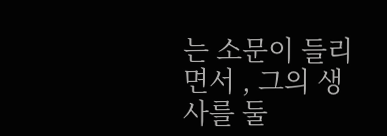는 소문이 들리면서 , 그의 생사를 둘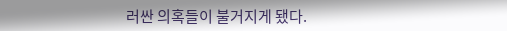러싼 의혹들이 불거지게 됐다.